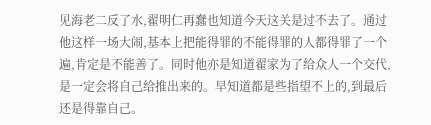见海老二反了水,翟明仁再蠢也知道今天这关是过不去了。通过他这样一场大闹,基本上把能得罪的不能得罪的人都得罪了一个遍,肯定是不能善了。同时他亦是知道翟家为了给众人一个交代,是一定会将自己给推出来的。早知道都是些指望不上的,到最后还是得靠自己。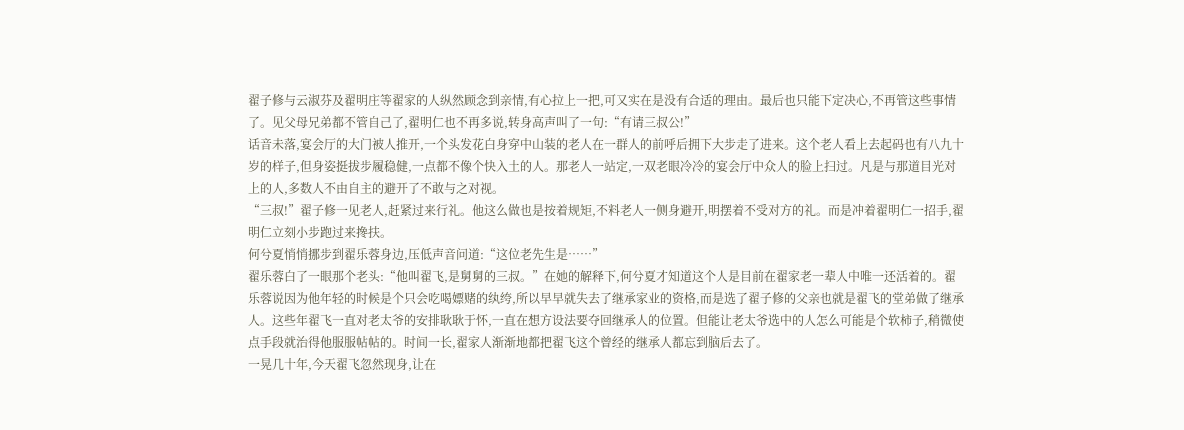翟子修与云淑芬及翟明庄等翟家的人纵然顾念到亲情,有心拉上一把,可又实在是没有合适的理由。最后也只能下定决心,不再管这些事情了。见父母兄弟都不管自己了,翟明仁也不再多说,转身高声叫了一句:“有请三叔公!”
话音未落,宴会厅的大门被人推开,一个头发花白身穿中山装的老人在一群人的前呼后拥下大步走了进来。这个老人看上去起码也有八九十岁的样子,但身姿挺拔步履稳健,一点都不像个快入土的人。那老人一站定,一双老眼冷冷的宴会厅中众人的脸上扫过。凡是与那道目光对上的人,多数人不由自主的避开了不敢与之对视。
“三叔!”翟子修一见老人,赶紧过来行礼。他这么做也是按着规矩,不料老人一侧身避开,明摆着不受对方的礼。而是冲着翟明仁一招手,翟明仁立刻小步跑过来搀扶。
何兮夏悄悄挪步到翟乐蓉身边,压低声音问道:“这位老先生是……”
翟乐蓉白了一眼那个老头:“他叫翟飞,是舅舅的三叔。”在她的解释下,何兮夏才知道这个人是目前在翟家老一辈人中唯一还活着的。翟乐蓉说因为他年轻的时候是个只会吃喝嫖赌的纨绔,所以早早就失去了继承家业的资格,而是选了翟子修的父亲也就是翟飞的堂弟做了继承人。这些年翟飞一直对老太爷的安排耿耿于怀,一直在想方设法要夺回继承人的位置。但能让老太爷选中的人怎么可能是个软柿子,稍微使点手段就治得他服服帖帖的。时间一长,翟家人渐渐地都把翟飞这个曾经的继承人都忘到脑后去了。
一晃几十年,今天翟飞忽然现身,让在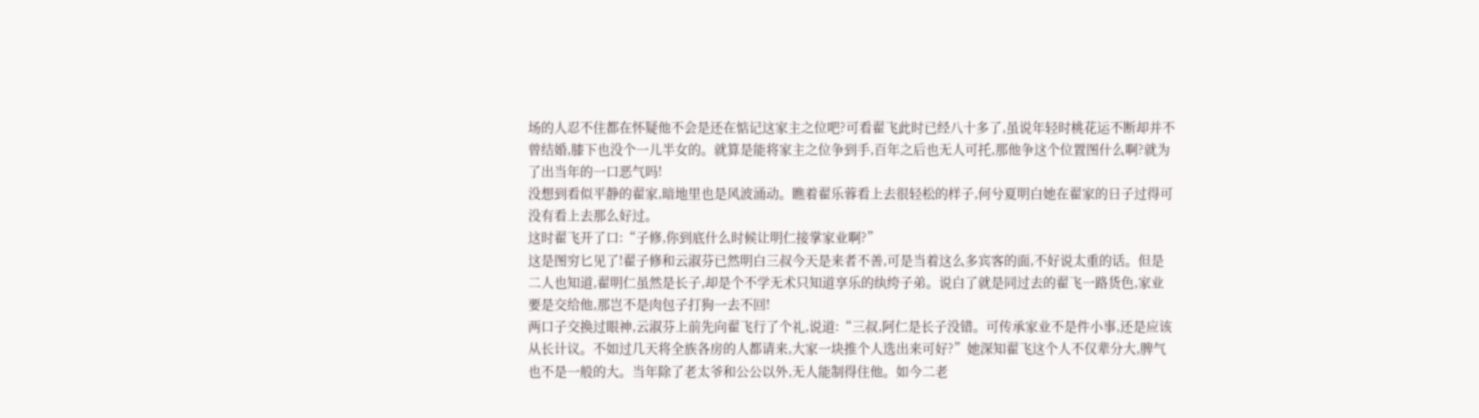场的人忍不住都在怀疑他不会是还在惦记这家主之位吧?可看翟飞此时已经八十多了,虽说年轻时桃花运不断却并不曾结婚,膝下也没个一儿半女的。就算是能将家主之位争到手,百年之后也无人可托,那他争这个位置图什么啊?就为了出当年的一口恶气吗!
没想到看似平静的翟家,暗地里也是风波涌动。瞧着翟乐蓉看上去很轻松的样子,何兮夏明白她在翟家的日子过得可没有看上去那么好过。
这时翟飞开了口:“子修,你到底什么时候让明仁接掌家业啊?”
这是图穷匕见了!翟子修和云淑芬已然明白三叔今天是来者不善,可是当着这么多宾客的面,不好说太重的话。但是二人也知道,翟明仁虽然是长子,却是个不学无术只知道享乐的纨绔子弟。说白了就是同过去的翟飞一路货色,家业要是交给他,那岂不是肉包子打狗一去不回!
两口子交换过眼神,云淑芬上前先向翟飞行了个礼,说道:“三叔,阿仁是长子没错。可传承家业不是件小事,还是应该从长计议。不如过几天将全族各房的人都请来,大家一块推个人选出来可好?”她深知翟飞这个人不仅辈分大,脾气也不是一般的大。当年除了老太爷和公公以外,无人能制得住他。如今二老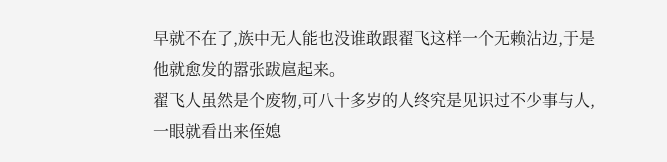早就不在了,族中无人能也没谁敢跟翟飞这样一个无赖沾边,于是他就愈发的嚣张跋扈起来。
翟飞人虽然是个废物,可八十多岁的人终究是见识过不少事与人,一眼就看出来侄媳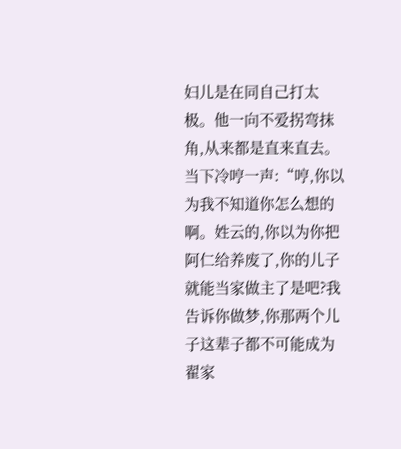妇儿是在同自己打太极。他一向不爱拐弯抹角,从来都是直来直去。当下冷哼一声:“哼,你以为我不知道你怎么想的啊。姓云的,你以为你把阿仁给养废了,你的儿子就能当家做主了是吧?我告诉你做梦,你那两个儿子这辈子都不可能成为翟家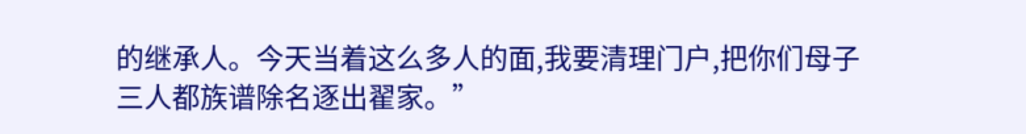的继承人。今天当着这么多人的面,我要清理门户,把你们母子三人都族谱除名逐出翟家。”